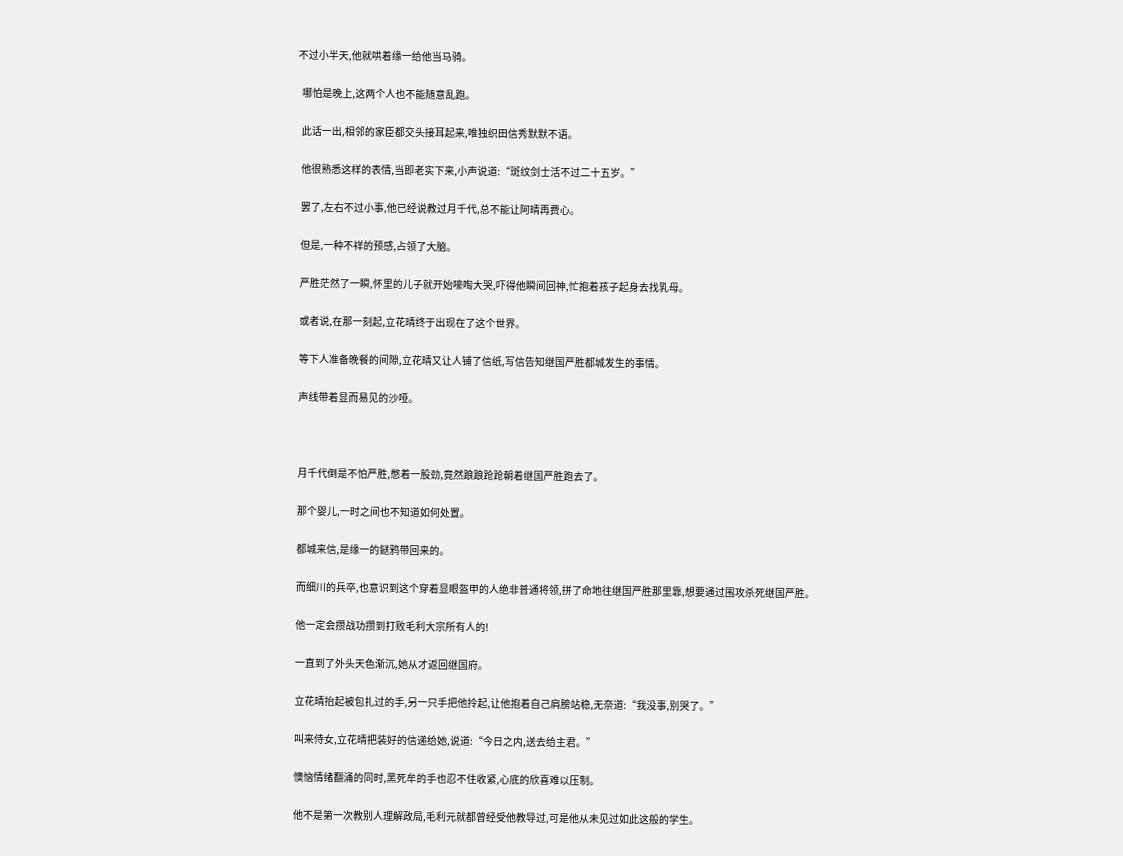不过小半天,他就哄着缘一给他当马骑。

  哪怕是晚上,这两个人也不能随意乱跑。

  此话一出,相邻的家臣都交头接耳起来,唯独织田信秀默默不语。

  他很熟悉这样的表情,当即老实下来,小声说道:“斑纹剑士活不过二十五岁。”

  罢了,左右不过小事,他已经说教过月千代,总不能让阿晴再费心。

  但是,一种不祥的预感,占领了大脑。

  严胜茫然了一瞬,怀里的儿子就开始嚎啕大哭,吓得他瞬间回神,忙抱着孩子起身去找乳母。

  或者说,在那一刻起,立花晴终于出现在了这个世界。

  等下人准备晚餐的间隙,立花晴又让人铺了信纸,写信告知继国严胜都城发生的事情。

  声线带着显而易见的沙哑。



  月千代倒是不怕严胜,憋着一股劲,竟然踉踉跄跄朝着继国严胜跑去了。

  那个婴儿,一时之间也不知道如何处置。

  都城来信,是缘一的鎹鸦带回来的。

  而细川的兵卒,也意识到这个穿着显眼盔甲的人绝非普通将领,拼了命地往继国严胜那里靠,想要通过围攻杀死继国严胜。

  他一定会攒战功攒到打败毛利大宗所有人的!

  一直到了外头天色渐沉,她从才返回继国府。

  立花晴抬起被包扎过的手,另一只手把他拎起,让他抱着自己肩膀站稳,无奈道:“我没事,别哭了。”

  叫来侍女,立花晴把装好的信递给她,说道:“今日之内,送去给主君。”

  懊恼情绪翻涌的同时,黑死牟的手也忍不住收紧,心底的欣喜难以压制。

  他不是第一次教别人理解政局,毛利元就都曾经受他教导过,可是他从未见过如此这般的学生。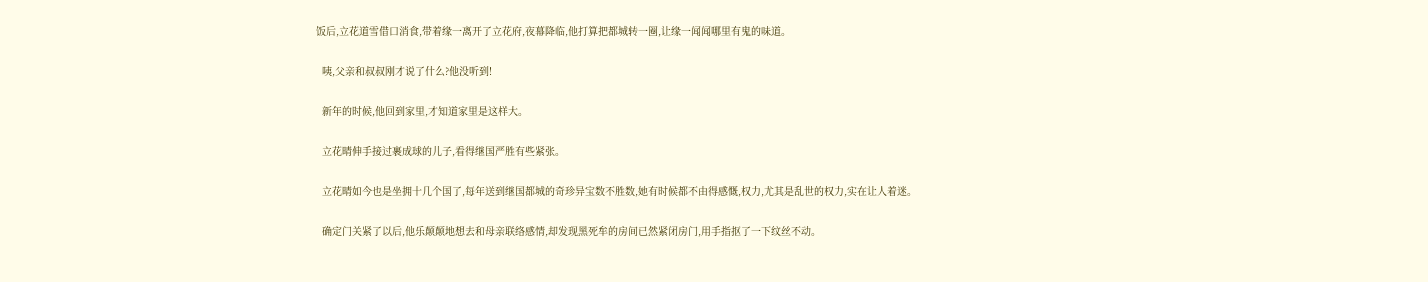饭后,立花道雪借口消食,带着缘一离开了立花府,夜幕降临,他打算把都城转一圈,让缘一闻闻哪里有鬼的味道。

  咦,父亲和叔叔刚才说了什么?他没听到!

  新年的时候,他回到家里,才知道家里是这样大。

  立花晴伸手接过裹成球的儿子,看得继国严胜有些紧张。

  立花晴如今也是坐拥十几个国了,每年送到继国都城的奇珍异宝数不胜数,她有时候都不由得感慨,权力,尤其是乱世的权力,实在让人着迷。

  确定门关紧了以后,他乐颠颠地想去和母亲联络感情,却发现黑死牟的房间已然紧闭房门,用手指抠了一下纹丝不动。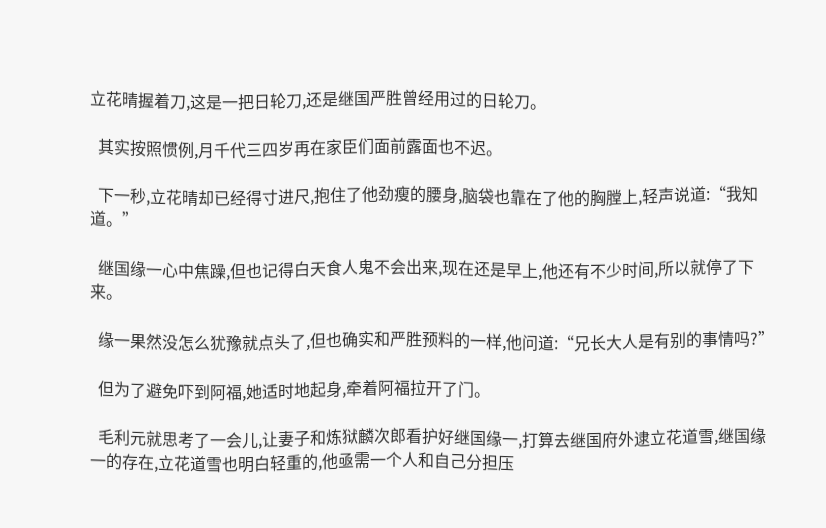立花晴握着刀,这是一把日轮刀,还是继国严胜曾经用过的日轮刀。

  其实按照惯例,月千代三四岁再在家臣们面前露面也不迟。

  下一秒,立花晴却已经得寸进尺,抱住了他劲瘦的腰身,脑袋也靠在了他的胸膛上,轻声说道:“我知道。”

  继国缘一心中焦躁,但也记得白天食人鬼不会出来,现在还是早上,他还有不少时间,所以就停了下来。

  缘一果然没怎么犹豫就点头了,但也确实和严胜预料的一样,他问道:“兄长大人是有别的事情吗?”

  但为了避免吓到阿福,她适时地起身,牵着阿福拉开了门。

  毛利元就思考了一会儿,让妻子和炼狱麟次郎看护好继国缘一,打算去继国府外逮立花道雪,继国缘一的存在,立花道雪也明白轻重的,他亟需一个人和自己分担压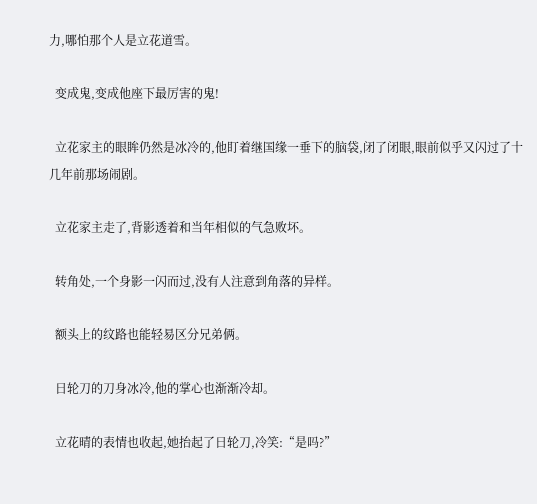力,哪怕那个人是立花道雪。

  变成鬼,变成他座下最厉害的鬼!

  立花家主的眼眸仍然是冰冷的,他盯着继国缘一垂下的脑袋,闭了闭眼,眼前似乎又闪过了十几年前那场闹剧。

  立花家主走了,背影透着和当年相似的气急败坏。

  转角处,一个身影一闪而过,没有人注意到角落的异样。

  额头上的纹路也能轻易区分兄弟俩。

  日轮刀的刀身冰冷,他的掌心也渐渐冷却。

  立花晴的表情也收起,她抬起了日轮刀,冷笑:“是吗?”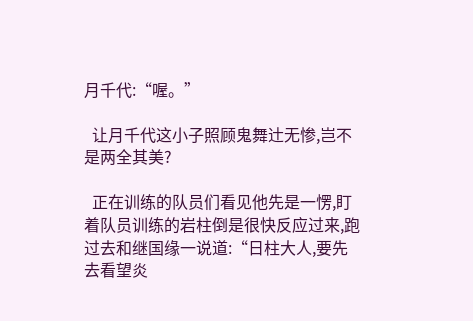月千代:“喔。”

  让月千代这小子照顾鬼舞辻无惨,岂不是两全其美?

  正在训练的队员们看见他先是一愣,盯着队员训练的岩柱倒是很快反应过来,跑过去和继国缘一说道:“日柱大人,要先去看望炎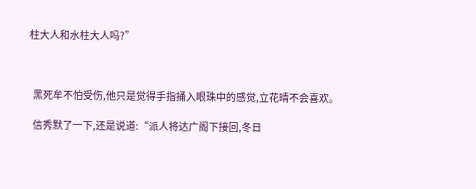柱大人和水柱大人吗?”



  黑死牟不怕受伤,他只是觉得手指捅入眼珠中的感觉,立花晴不会喜欢。

  信秀默了一下,还是说道:“派人将达广阁下接回,冬日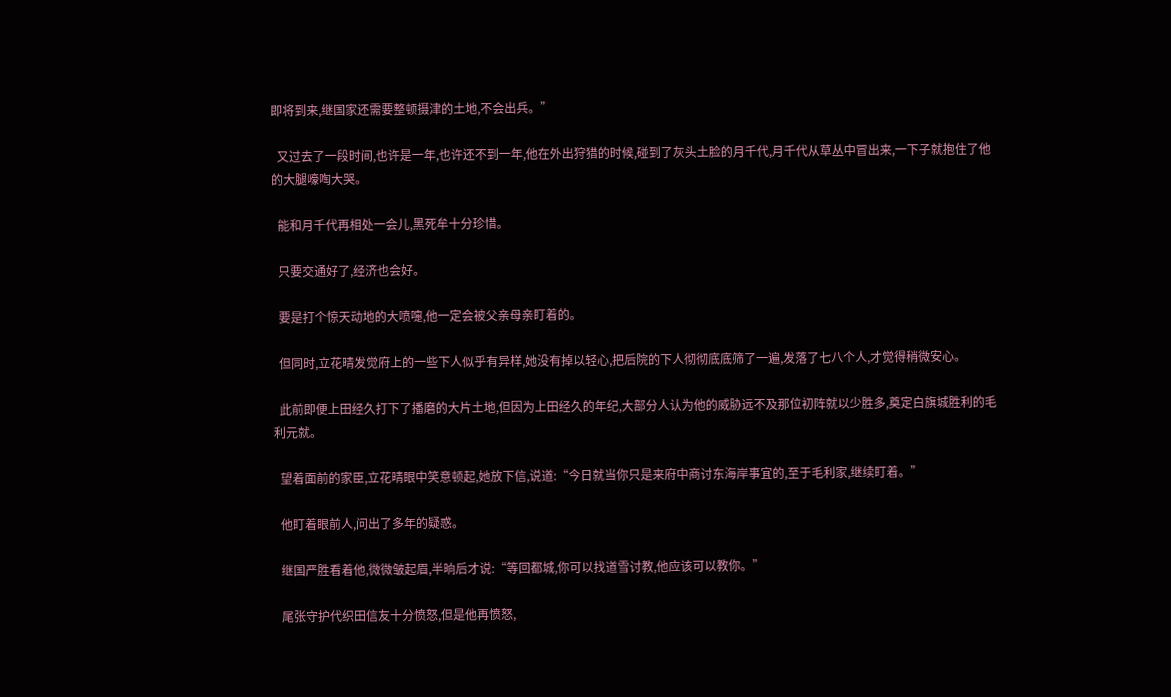即将到来,继国家还需要整顿摄津的土地,不会出兵。”

  又过去了一段时间,也许是一年,也许还不到一年,他在外出狩猎的时候,碰到了灰头土脸的月千代,月千代从草丛中冒出来,一下子就抱住了他的大腿嚎啕大哭。

  能和月千代再相处一会儿,黑死牟十分珍惜。

  只要交通好了,经济也会好。

  要是打个惊天动地的大喷嚏,他一定会被父亲母亲盯着的。

  但同时,立花晴发觉府上的一些下人似乎有异样,她没有掉以轻心,把后院的下人彻彻底底筛了一遍,发落了七八个人,才觉得稍微安心。

  此前即便上田经久打下了播磨的大片土地,但因为上田经久的年纪,大部分人认为他的威胁远不及那位初阵就以少胜多,奠定白旗城胜利的毛利元就。

  望着面前的家臣,立花晴眼中笑意顿起,她放下信,说道:“今日就当你只是来府中商讨东海岸事宜的,至于毛利家,继续盯着。”

  他盯着眼前人,问出了多年的疑惑。

  继国严胜看着他,微微皱起眉,半晌后才说:“等回都城,你可以找道雪讨教,他应该可以教你。”

  尾张守护代织田信友十分愤怒,但是他再愤怒,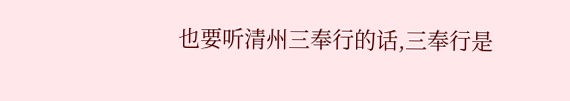也要听清州三奉行的话,三奉行是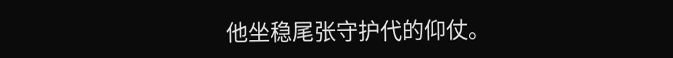他坐稳尾张守护代的仰仗。